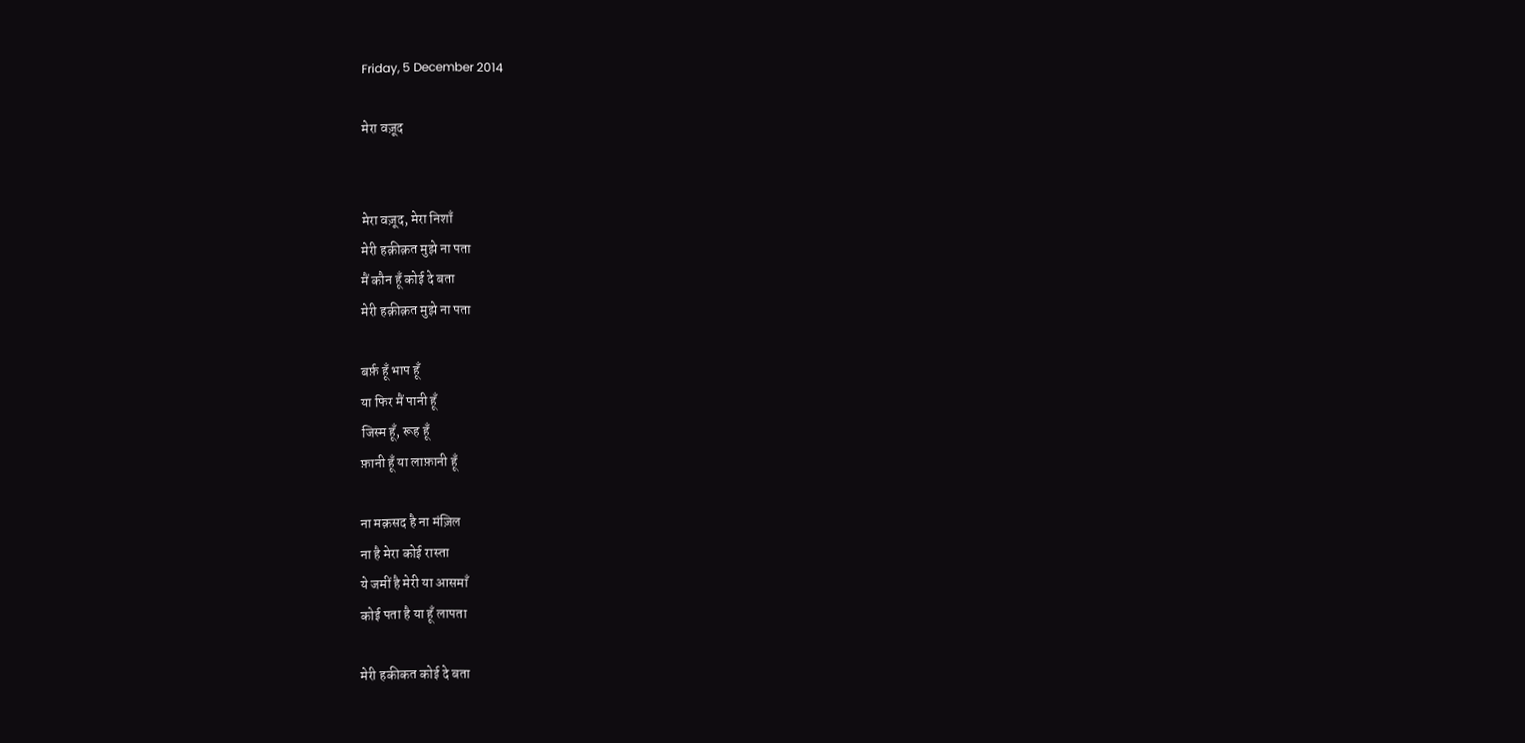Friday, 5 December 2014

मेरा वज़ूद


मेरा वज़ूद, मेरा निशाँ
मेरी हक़ीक़त मुझे ना पता
मैं कौन हूँ कोई दे बता
मेरी हक़ीक़त मुझे ना पता

बर्फ़ हूँ भाप हूँ
या फिर मैं पानी हूँ
जिस्म हूँ, रूह हूँ
फ़ानी हूँ या लाफ़ानी हूँ

ना मक़सद है ना मंज़िल
ना है मेरा कोई रास्ता
ये जमीं है मेरी या आसमाँ
कोई पता है या हूँ लापता

मेरी हकीकत कोई दे बता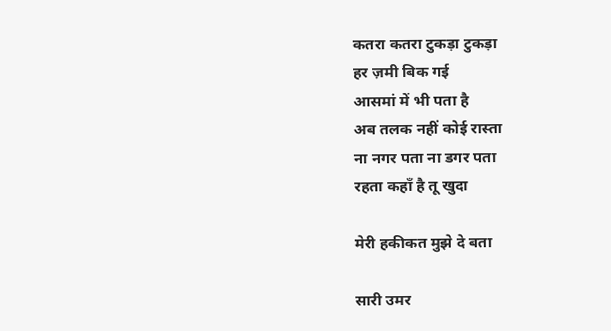कतरा कतरा टुकड़ा टुकड़ा
हर ज़मी बिक गई
आसमां में भी पता है
अब तलक नहीं कोई रास्ता
ना नगर पता ना डगर पता
रहता कहाँ है तू खुदा

मेरी हकीकत मुझे दे बता

सारी उमर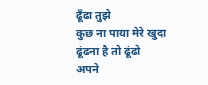ढूँढा तुझे
कुछ ना पाया मेरे खुदा
ढूंढना है तो ढूंढो
अपने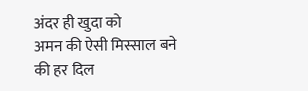अंदर ही खुदा को
अमन की ऐसी मिस्साल बने
की हर दिल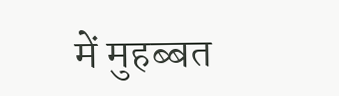में मुहब्बत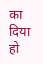का दिया हो